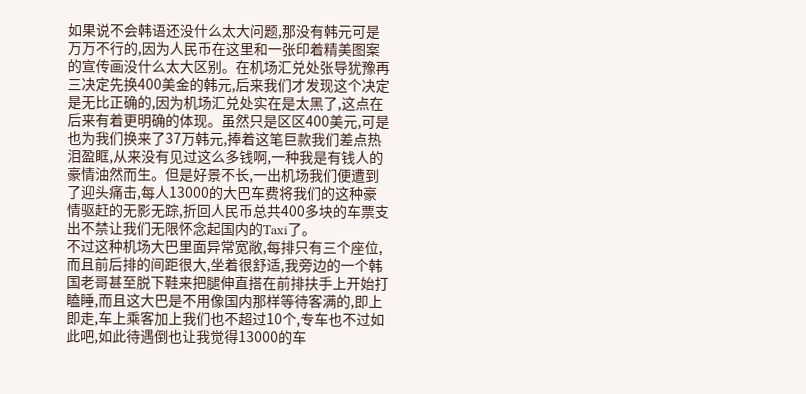如果说不会韩语还没什么太大问题,那没有韩元可是万万不行的,因为人民币在这里和一张印着精美图案的宣传画没什么太大区别。在机场汇兑处张导犹豫再三决定先换400美金的韩元,后来我们才发现这个决定是无比正确的,因为机场汇兑处实在是太黑了,这点在后来有着更明确的体现。虽然只是区区400美元,可是也为我们换来了37万韩元,捧着这笔巨款我们差点热泪盈眶,从来没有见过这么多钱啊,一种我是有钱人的豪情油然而生。但是好景不长,一出机场我们便遭到了迎头痛击,每人13000的大巴车费将我们的这种豪情驱赶的无影无踪,折回人民币总共400多块的车票支出不禁让我们无限怀念起国内的Taxi了。
不过这种机场大巴里面异常宽敞,每排只有三个座位,而且前后排的间距很大,坐着很舒适,我旁边的一个韩国老哥甚至脱下鞋来把腿伸直搭在前排扶手上开始打瞌睡,而且这大巴是不用像国内那样等待客满的,即上即走,车上乘客加上我们也不超过10个,专车也不过如此吧,如此待遇倒也让我觉得13000的车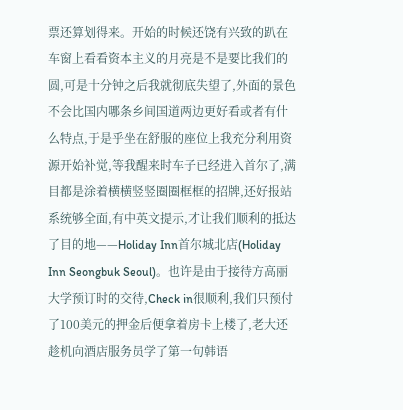票还算划得来。开始的时候还饶有兴致的趴在车窗上看看资本主义的月亮是不是要比我们的圆,可是十分钟之后我就彻底失望了,外面的景色不会比国内哪条乡间国道两边更好看或者有什么特点,于是乎坐在舒服的座位上我充分利用资源开始补觉,等我醒来时车子已经进入首尔了,满目都是涂着横横竖竖圈圈框框的招牌,还好报站系统够全面,有中英文提示,才让我们顺利的抵达了目的地——Holiday Inn首尔城北店(Holiday Inn Seongbuk Seoul)。也许是由于接待方高丽大学预订时的交待,Check in很顺利,我们只预付了100美元的押金后便拿着房卡上楼了,老大还趁机向酒店服务员学了第一句韩语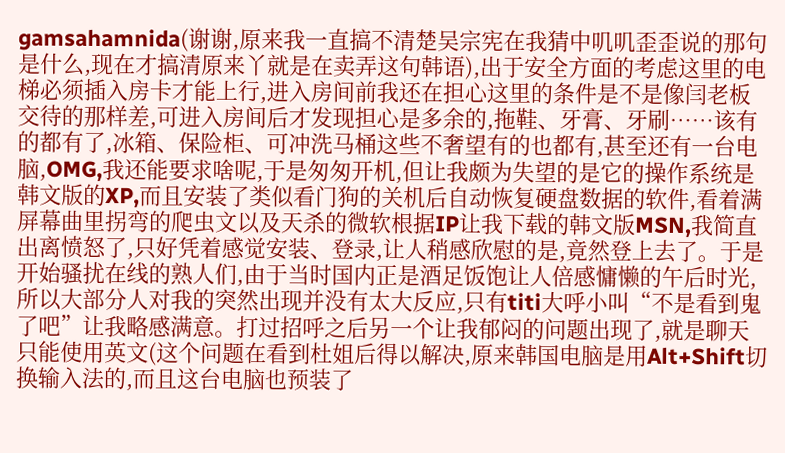gamsahamnida(谢谢,原来我一直搞不清楚吴宗宪在我猜中叽叽歪歪说的那句是什么,现在才搞清原来丫就是在卖弄这句韩语),出于安全方面的考虑这里的电梯必须插入房卡才能上行,进入房间前我还在担心这里的条件是不是像闫老板交待的那样差,可进入房间后才发现担心是多余的,拖鞋、牙膏、牙刷……该有的都有了,冰箱、保险柜、可冲洗马桶这些不奢望有的也都有,甚至还有一台电脑,OMG,我还能要求啥呢,于是匆匆开机,但让我颇为失望的是它的操作系统是韩文版的XP,而且安装了类似看门狗的关机后自动恢复硬盘数据的软件,看着满屏幕曲里拐弯的爬虫文以及天杀的微软根据IP让我下载的韩文版MSN,我简直出离愤怒了,只好凭着感觉安装、登录,让人稍感欣慰的是,竟然登上去了。于是开始骚扰在线的熟人们,由于当时国内正是酒足饭饱让人倍感慵懒的午后时光,所以大部分人对我的突然出现并没有太大反应,只有titi大呼小叫“不是看到鬼了吧”让我略感满意。打过招呼之后另一个让我郁闷的问题出现了,就是聊天只能使用英文(这个问题在看到杜姐后得以解决,原来韩国电脑是用Alt+Shift切换输入法的,而且这台电脑也预装了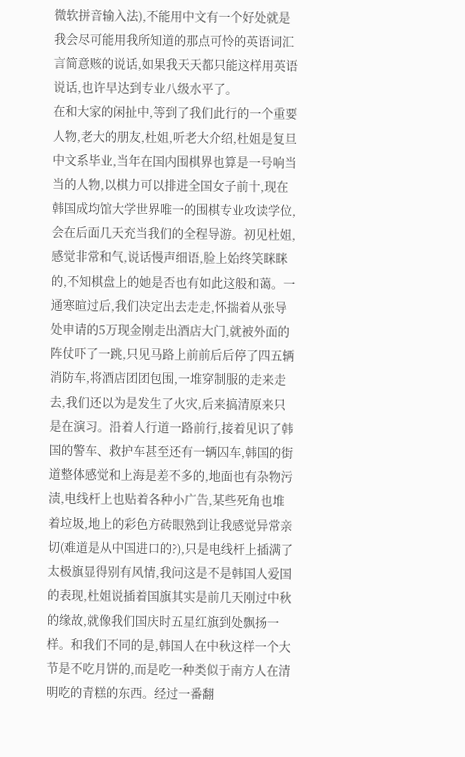微软拼音输入法),不能用中文有一个好处就是我会尽可能用我所知道的那点可怜的英语词汇言简意赅的说话,如果我天天都只能这样用英语说话,也许早达到专业八级水平了。
在和大家的闲扯中,等到了我们此行的一个重要人物,老大的朋友,杜姐,听老大介绍,杜姐是复旦中文系毕业,当年在国内围棋界也算是一号响当当的人物,以棋力可以排进全国女子前十,现在韩国成均馆大学世界唯一的围棋专业攻读学位,会在后面几天充当我们的全程导游。初见杜姐,感觉非常和气,说话慢声细语,脸上始终笑眯眯的,不知棋盘上的她是否也有如此这般和蔼。一通寒暄过后,我们决定出去走走,怀揣着从张导处申请的5万现金刚走出酒店大门,就被外面的阵仗吓了一跳,只见马路上前前后后停了四五辆消防车,将酒店团团包围,一堆穿制服的走来走去,我们还以为是发生了火灾,后来搞清原来只是在演习。沿着人行道一路前行,接着见识了韩国的警车、救护车甚至还有一辆囚车,韩国的街道整体感觉和上海是差不多的,地面也有杂物污渍,电线杆上也贴着各种小广告,某些死角也堆着垃圾,地上的彩色方砖眼熟到让我感觉异常亲切(难道是从中国进口的?),只是电线杆上插满了太极旗显得别有风情,我问这是不是韩国人爱国的表现,杜姐说插着国旗其实是前几天刚过中秋的缘故,就像我们国庆时五星红旗到处飘扬一样。和我们不同的是,韩国人在中秋这样一个大节是不吃月饼的,而是吃一种类似于南方人在清明吃的青糕的东西。经过一番翻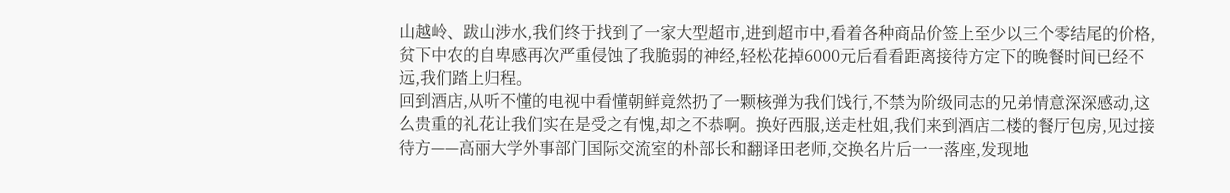山越岭、跋山涉水,我们终于找到了一家大型超市,进到超市中,看着各种商品价签上至少以三个零结尾的价格,贫下中农的自卑感再次严重侵蚀了我脆弱的神经,轻松花掉6000元后看看距离接待方定下的晚餐时间已经不远,我们踏上归程。
回到酒店,从听不懂的电视中看懂朝鲜竟然扔了一颗核弹为我们饯行,不禁为阶级同志的兄弟情意深深感动,这么贵重的礼花让我们实在是受之有愧,却之不恭啊。换好西服,送走杜姐,我们来到酒店二楼的餐厅包房,见过接待方——高丽大学外事部门国际交流室的朴部长和翻译田老师,交换名片后一一落座,发现地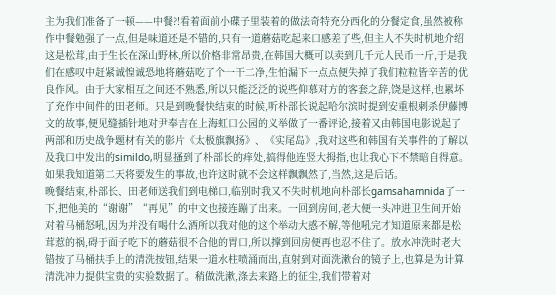主为我们准备了一顿——中餐?!看着面前小碟子里装着的做法奇特充分西化的分餐定食,虽然被称作中餐勉强了一点,但是味道还是不错的,只有一道蘑菇吃起来口感差了些,但主人不失时机地介绍这是松茸,由于生长在深山野林,所以价格非常昂贵,在韩国大概可以卖到几千元人民币一斤,于是我们在感叹中赶紧诚惶诚恐地将蘑菇吃了个一干二净,生怕漏下一点点便失掉了我们粒粒皆辛苦的优良作风。由于大家相互之间还不熟悉,所以只能泛泛的说些仰慕对方的客套之辞,饶是这样,也累坏了充作中间件的田老师。只是到晚餐快结束的时候,听朴部长说起哈尔滨时提到安重根刺杀伊藤博文的故事,便见缝插针地对尹奉吉在上海虹口公园的义举做了一番评论,接着又由韩国电影说起了两部和历史战争题材有关的影片《太极旗飘扬》、《实尾岛》,我对这些和韩国有关事件的了解以及我口中发出的simildo,明显搔到了朴部长的痒处,搞得他连竖大拇指,也让我心下不禁暗自得意。如果我知道第二天将要发生的事故,也许这时就不会这样飘飘然了,当然,这是后话。
晚餐结束,朴部长、田老师送我们到电梯口,临别时我又不失时机地向朴部长gamsahamnida了一下,把他美的“谢谢”“再见”的中文也接连蹦了出来。一回到房间,老大便一头冲进卫生间开始对着马桶怒吼,因为并没有喝什么酒所以我对他的这个举动大惑不解,等他吼完才知道原来都是松茸惹的祸,碍于面子吃下的蘑菇很不合他的胃口,所以撑到回房便再也忍不住了。放水冲洗时老大错按了马桶扶手上的清洗按钮,结果一道水柱喷涌而出,直射到对面洗漱台的镜子上,也算是为计算清洗冲力提供宝贵的实验数据了。稍做洗漱,涤去来路上的征尘,我们带着对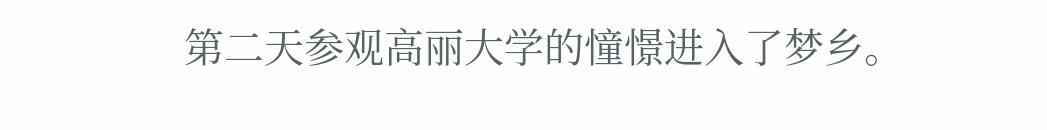第二天参观高丽大学的憧憬进入了梦乡。